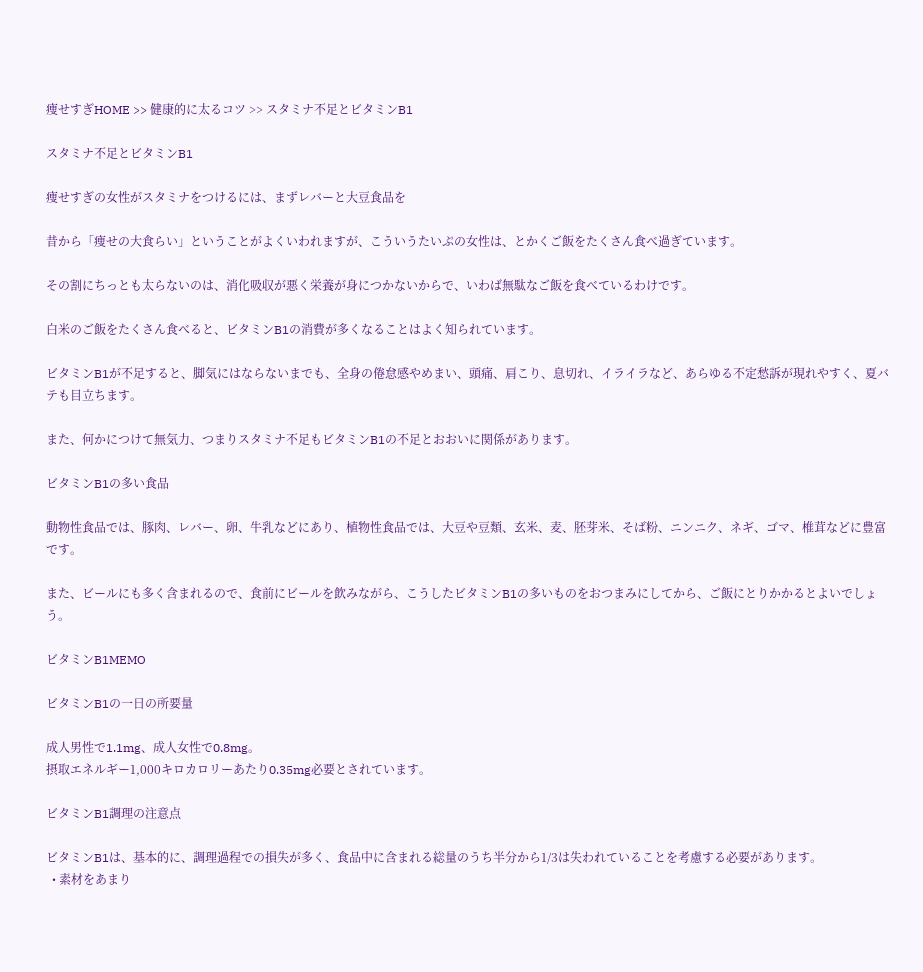痩せすぎHOME >> 健康的に太るコツ >> スタミナ不足とビタミンB1

スタミナ不足とビタミンB1

痩せすぎの女性がスタミナをつけるには、まずレバーと大豆食品を

昔から「痩せの大食らい」ということがよくいわれますが、こういうたいぷの女性は、とかくご飯をたくさん食べ過ぎています。

その割にちっとも太らないのは、消化吸収が悪く栄養が身につかないからで、いわば無駄なご飯を食べているわけです。

白米のご飯をたくさん食べると、ビタミンB1の消費が多くなることはよく知られています。

ビタミンB1が不足すると、脚気にはならないまでも、全身の倦怠感やめまい、頭痛、肩こり、息切れ、イライラなど、あらゆる不定愁訴が現れやすく、夏バテも目立ちます。

また、何かにつけて無気力、つまりスタミナ不足もビタミンB1の不足とおおいに関係があります。

ビタミンB1の多い食品

動物性食品では、豚肉、レバー、卵、牛乳などにあり、植物性食品では、大豆や豆類、玄米、麦、胚芽米、そば粉、ニンニク、ネギ、ゴマ、椎茸などに豊富です。

また、ビールにも多く含まれるので、食前にビールを飲みながら、こうしたビタミンB1の多いものをおつまみにしてから、ご飯にとりかかるとよいでしょう。

ビタミンB1MEMO

ビタミンB1の一日の所要量

成人男性で1.1mg、成人女性で0.8mg。
摂取エネルギー1,000キロカロリーあたり0.35mg必要とされています。

ビタミンB1調理の注意点

ビタミンB1は、基本的に、調理過程での損失が多く、食品中に含まれる総量のうち半分から1/3は失われていることを考慮する必要があります。
  • 素材をあまり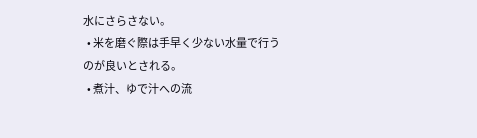水にさらさない。
  • 米を磨ぐ際は手早く少ない水量で行うのが良いとされる。
  • 煮汁、ゆで汁への流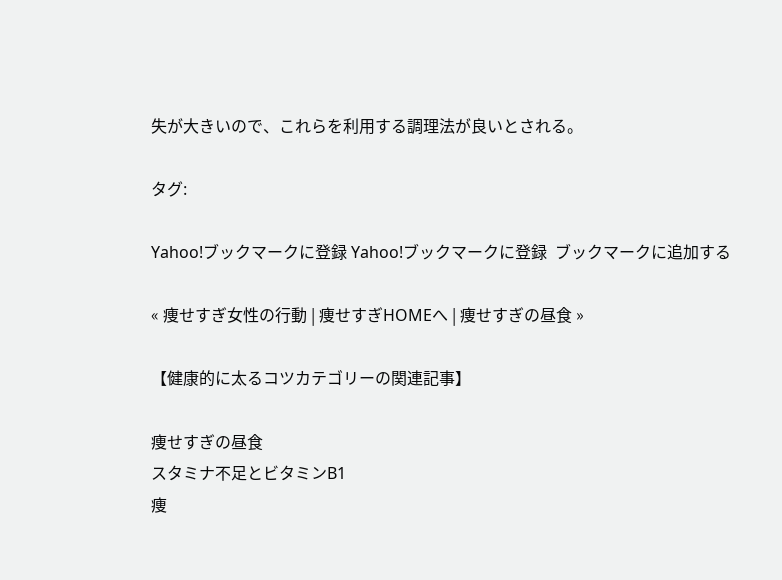失が大きいので、これらを利用する調理法が良いとされる。

タグ:

Yahoo!ブックマークに登録 Yahoo!ブックマークに登録  ブックマークに追加する

« 痩せすぎ女性の行動 | 痩せすぎHOMEへ | 痩せすぎの昼食 »

【健康的に太るコツカテゴリーの関連記事】

痩せすぎの昼食
スタミナ不足とビタミンB1
痩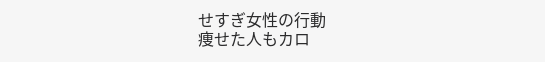せすぎ女性の行動
痩せた人もカロ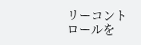リーコントロールを